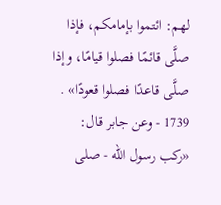لهم: ائتموا بإمامكم، فإذا صلَّى قائمًا فصلوا قيامًا، وإذا صلَّى قاعدًا فصلوا قعودًا» .
1739 - وعن جابر قال: «ركب رسول الله - صلى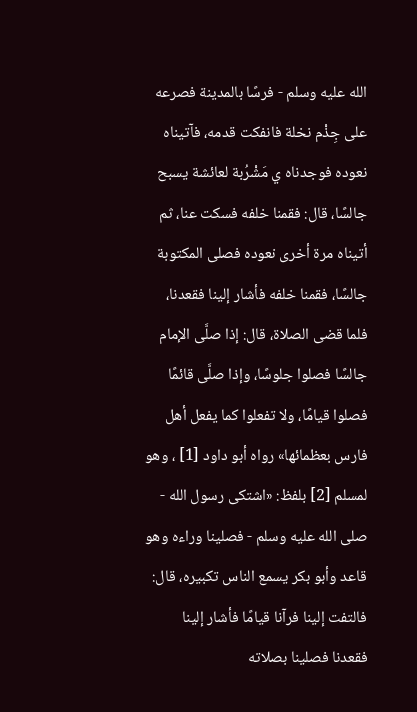الله عليه وسلم - فرسًا بالمدينة فصرعه على جِذْم نخلة فانفكت قدمه، فآتيناه نعوده فوجدناه ي مَشْرُبة لعائشة يسبح جالسًا، قال: فقمنا خلفه فسكت عنا، ثم أتيناه مرة أخرى نعوده فصلى المكتوبة جالسًا، فقمنا خلفه فأشار إلينا فقعدنا، فلما قضى الصلاة، قال: إذا صلَّى الإمام جالسًا فصلوا جلوسًا، وإذا صلَّى قائمًا فصلوا قيامًا، ولا تفعلوا كما يفعل أهل فارس بعظمائها» رواه أبو داود [1] ، وهو لمسلم [2] بلفظ: «اشتكى رسول الله - صلى الله عليه وسلم - فصلينا وراءه وهو قاعد وأبو بكر يسمع الناس تكبيره، قال: فالتفت إلينا فرآنا قيامًا فأشار إلينا فقعدنا فصلينا بصلاته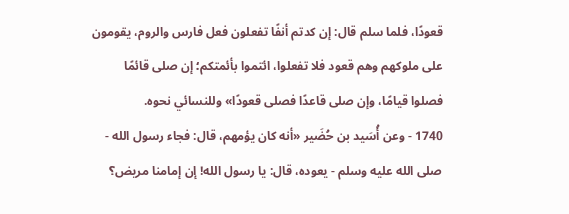قعودًا، فلما سلم قال: إن كدتم أنفًا تفعلون فعل فارس والروم، يقومون على ملوكهم وهم قعود فلا تفعلوا، ائتموا بأئمتكم؛ إن صلى قائمًا فصلوا قيامًا، وإن صلى قاعدًا فصلى قعودًا» وللنسائي نحوه.
1740 - وعن أُسَيد بن حُضَير «أنه كان يؤمهم، قال: فجاء رسول الله - صلى الله عليه وسلم - يعوده، قال: يا رسول الله! إن إمامنا مريض؟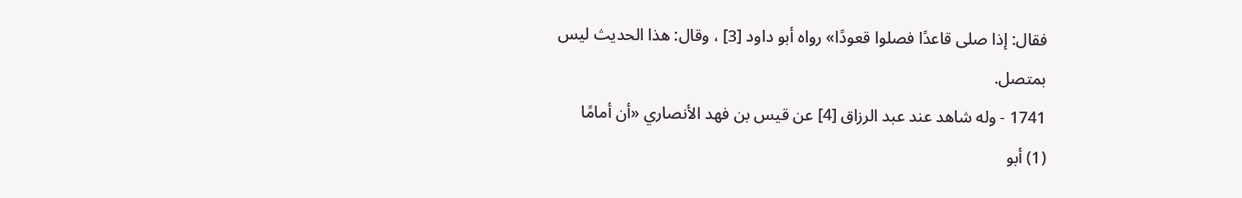فقال: إذا صلى قاعدًا فصلوا قعودًا» رواه أبو داود [3] ، وقال: هذا الحديث ليس بمتصل.
1741 - وله شاهد عند عبد الرزاق [4] عن قيس بن فهد الأنصاري «أن أمامًا
(1) أبو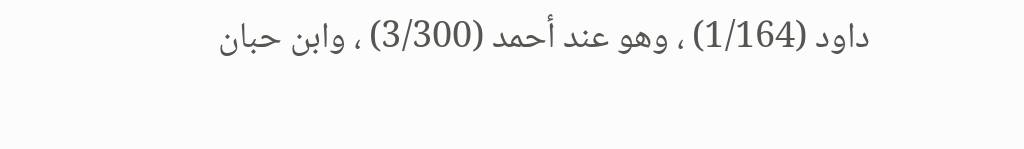داود (1/164) ، وهو عند أحمد (3/300) ، وابن حبان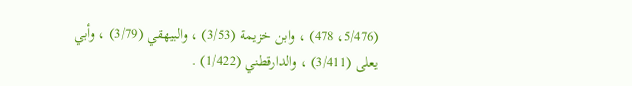(5/476، 478) ، وابن خزيمة (3/53) ، والبيهقي (3/79) ، وأبي يعلى (3/411) ، والدارقطني (1/422) .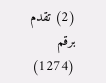(2) تقدم برقم (1274)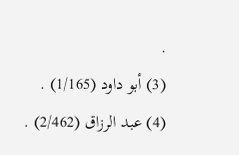.
(3) أبو داود (1/165) .
(4) عبد الرزاق (2/462) .